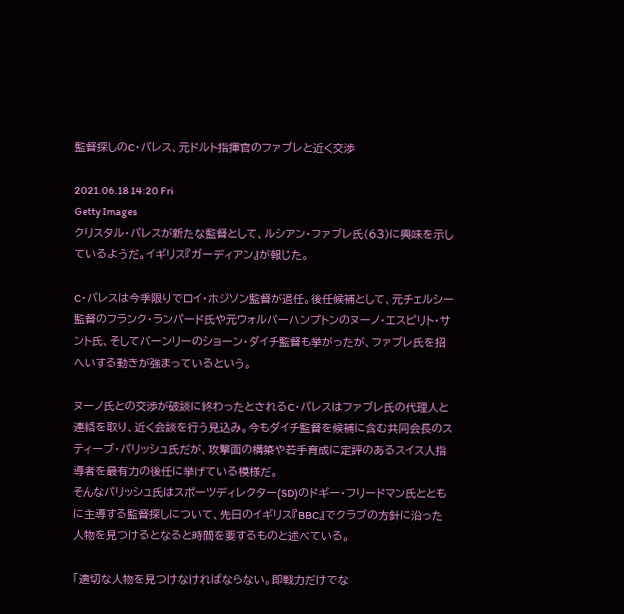監督探しのC・パレス、元ドルト指揮官のファブレと近く交渉

2021.06.18 14:20 Fri
Getty Images
クリスタル・パレスが新たな監督として、ルシアン・ファブレ氏(63)に興味を示しているようだ。イギリス『ガーディアン』が報じた。

C・パレスは今季限りでロイ・ホジソン監督が退任。後任候補として、元チェルシー監督のフランク・ランパード氏や元ウォルバーハンプトンのヌーノ・エスピリト・サント氏、そしてバーンリーのショーン・ダイチ監督も挙がったが、ファブレ氏を招へいする動きが強まっているという。

ヌーノ氏との交渉が破談に終わったとされるC・パレスはファブレ氏の代理人と連絡を取り、近く会談を行う見込み。今もダイチ監督を候補に含む共同会長のスティーブ・パリッシュ氏だが、攻撃面の構築や若手育成に定評のあるスイス人指導者を最有力の後任に挙げている模様だ。
そんなパリッシュ氏はスポーツディレクター(SD)のドギー・フリードマン氏とともに主導する監督探しについて、先日のイギリス『BBC』でクラブの方針に沿った人物を見つけるとなると時間を要するものと述べている。

「適切な人物を見つけなければならない。即戦力だけでな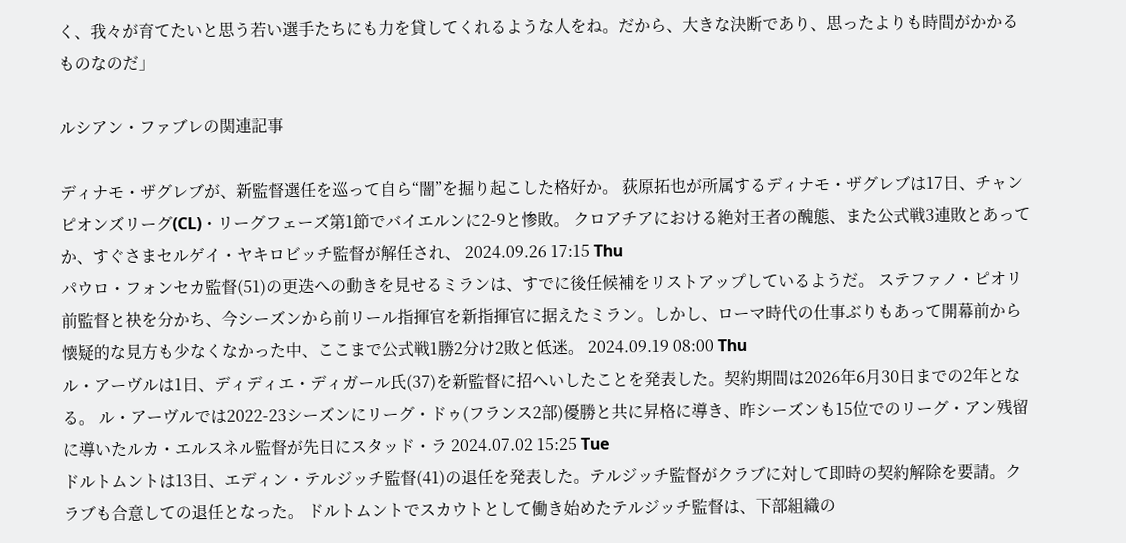く、我々が育てたいと思う若い選手たちにも力を貸してくれるような人をね。だから、大きな決断であり、思ったよりも時間がかかるものなのだ」

ルシアン・ファブレの関連記事

ディナモ・ザグレブが、新監督選任を巡って自ら“闇”を掘り起こした格好か。 荻原拓也が所属するディナモ・ザグレブは17日、チャンピオンズリーグ(CL)・リーグフェーズ第1節でバイエルンに2-9と惨敗。 クロアチアにおける絶対王者の醜態、また公式戦3連敗とあってか、すぐさまセルゲイ・ヤキロビッチ監督が解任され、 2024.09.26 17:15 Thu
パウロ・フォンセカ監督(51)の更迭への動きを見せるミランは、すでに後任候補をリストアップしているようだ。 ステファノ・ピオリ前監督と袂を分かち、今シーズンから前リール指揮官を新指揮官に据えたミラン。しかし、ローマ時代の仕事ぶりもあって開幕前から懐疑的な見方も少なくなかった中、ここまで公式戦1勝2分け2敗と低迷。 2024.09.19 08:00 Thu
ル・アーヴルは1日、ディディエ・ディガール氏(37)を新監督に招へいしたことを発表した。契約期間は2026年6月30日までの2年となる。 ル・アーヴルでは2022-23シーズンにリーグ・ドゥ(フランス2部)優勝と共に昇格に導き、昨シーズンも15位でのリーグ・アン残留に導いたルカ・エルスネル監督が先日にスタッド・ラ 2024.07.02 15:25 Tue
ドルトムントは13日、エディン・テルジッチ監督(41)の退任を発表した。テルジッチ監督がクラブに対して即時の契約解除を要請。クラブも合意しての退任となった。 ドルトムントでスカウトとして働き始めたテルジッチ監督は、下部組織の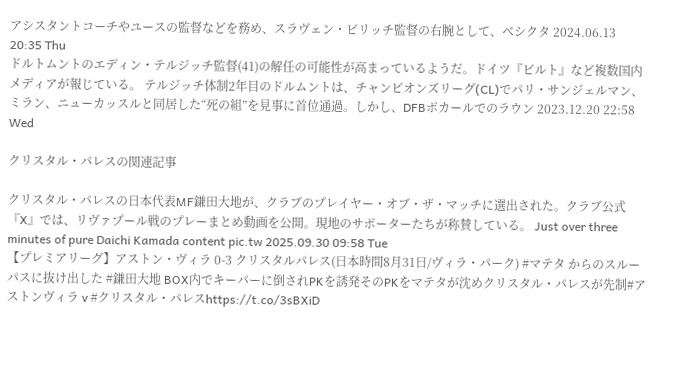アシスタントコーチやユースの監督などを務め、スラヴェン・ビリッチ監督の右腕として、ベシクタ 2024.06.13 20:35 Thu
ドルトムントのエディン・テルジッチ監督(41)の解任の可能性が高まっているようだ。ドイツ『ビルト』など複数国内メディアが報じている。 テルジッチ体制2年目のドルムントは、チャンピオンズリーグ(CL)でパリ・サンジェルマン、ミラン、ニューカッスルと同居した“死の組”を見事に首位通過。しかし、DFBポカールでのラウン 2023.12.20 22:58 Wed

クリスタル・パレスの関連記事

クリスタル・パレスの日本代表MF鎌田大地が、クラブのプレイヤー・オブ・ザ・マッチに選出された。クラブ公式『X』では、リヴァプール戦のプレーまとめ動画を公開。現地のサポーターたちが称賛している。 Just over three minutes of pure Daichi Kamada content pic.tw 2025.09.30 09:58 Tue
【プレミアリーグ】アストン・ヴィラ 0-3 クリスタルパレス(日本時間8月31日/ヴィラ・パーク) #マテタ からのスルーパスに抜け出した #鎌田大地 BOX内でキーパーに倒されPKを誘発そのPKをマテタが沈めクリスタル・パレスが先制#アストンヴィラ v #クリスタル・パレスhttps://t.co/3sBXiD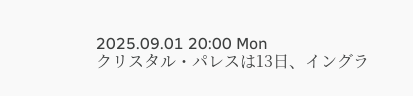2025.09.01 20:00 Mon
クリスタル・パレスは13日、イングラ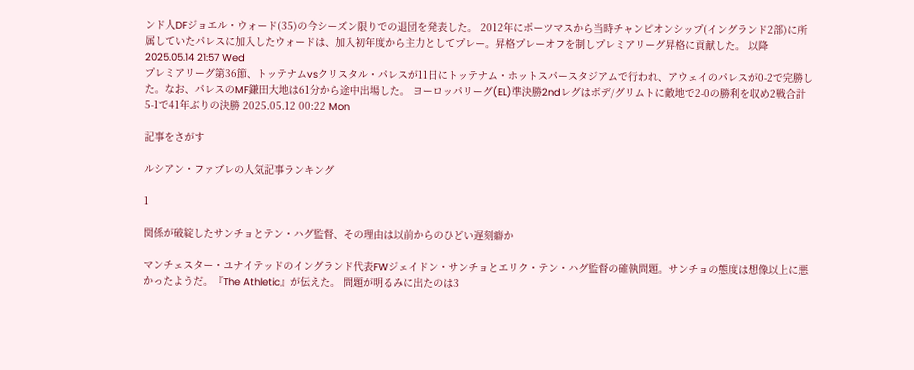ンド人DFジョエル・ウォード(35)の今シーズン限りでの退団を発表した。 2012年にポーツマスから当時チャンピオンシップ(イングランド2部)に所属していたパレスに加入したウォードは、加入初年度から主力としてプレー。昇格プレーオフを制しプレミアリーグ昇格に貢献した。 以降 2025.05.14 21:57 Wed
プレミアリーグ第36節、トッテナムvsクリスタル・パレスが11日にトッテナム・ホットスパースタジアムで行われ、アウェイのパレスが0-2で完勝した。なお、パレスのMF鎌田大地は61分から途中出場した。 ヨーロッパリーグ(EL)準決勝2ndレグはボデ/グリムトに敵地で2-0の勝利を収め2戦合計5-1で41年ぶりの決勝 2025.05.12 00:22 Mon

記事をさがす

ルシアン・ファブレの人気記事ランキング

1

関係が破綻したサンチョとテン・ハグ監督、その理由は以前からのひどい遅刻癖か

マンチェスター・ユナイテッドのイングランド代表FWジェイドン・サンチョとエリク・テン・ハグ監督の確執問題。サンチョの態度は想像以上に悪かったようだ。『The Athletic』が伝えた。 問題が明るみに出たのは3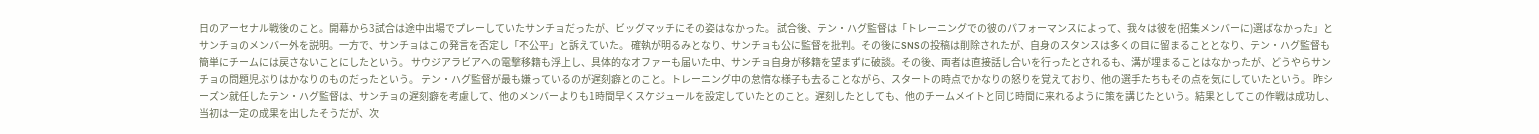日のアーセナル戦後のこと。開幕から3試合は途中出場でプレーしていたサンチョだったが、ビッグマッチにその姿はなかった。 試合後、テン・ハグ監督は「トレーニングでの彼のパフォーマンスによって、我々は彼を(招集メンバーに)選ばなかった」とサンチョのメンバー外を説明。一方で、サンチョはこの発言を否定し「不公平」と訴えていた。 確執が明るみとなり、サンチョも公に監督を批判。その後にSNSの投稿は削除されたが、自身のスタンスは多くの目に留まることとなり、テン・ハグ監督も簡単にチームには戻さないことにしたという。 サウジアラビアへの電撃移籍も浮上し、具体的なオファーも届いた中、サンチョ自身が移籍を望まずに破談。その後、両者は直接話し合いを行ったとされるも、溝が埋まることはなかったが、どうやらサンチョの問題児ぶりはかなりのものだったという。 テン・ハグ監督が最も嫌っているのが遅刻癖とのこと。トレーニング中の怠惰な様子も去ることながら、スタートの時点でかなりの怒りを覚えており、他の選手たちもその点を気にしていたという。 昨シーズン就任したテン・ハグ監督は、サンチョの遅刻癖を考慮して、他のメンバーよりも1時間早くスケジュールを設定していたとのこと。遅刻したとしても、他のチームメイトと同じ時間に来れるように策を講じたという。結果としてこの作戦は成功し、当初は一定の成果を出したそうだが、次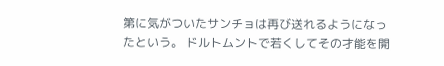第に気がついたサンチョは再び送れるようになったという。 ドルトムントで若くしてその才能を開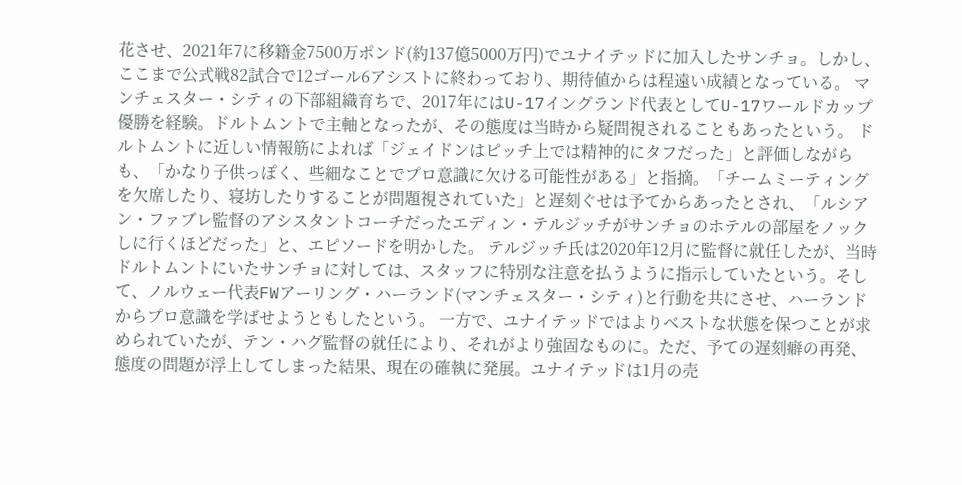花させ、2021年7に移籍金7500万ポンド(約137億5000万円)でユナイテッドに加入したサンチョ。しかし、ここまで公式戦82試合で12ゴール6アシストに終わっており、期待値からは程遠い成績となっている。 マンチェスター・シティの下部組織育ちで、2017年にはU-17イングランド代表としてU-17ワールドカップ優勝を経験。ドルトムントで主軸となったが、その態度は当時から疑問視されることもあったという。 ドルトムントに近しい情報筋によれば「ジェイドンはピッチ上では精神的にタフだった」と評価しながらも、「かなり子供っぽく、些細なことでプロ意識に欠ける可能性がある」と指摘。「チームミーティングを欠席したり、寝坊したりすることが問題視されていた」と遅刻ぐせは予てからあったとされ、「ルシアン・ファブレ監督のアシスタントコーチだったエディン・テルジッチがサンチョのホテルの部屋をノックしに行くほどだった」と、エピソードを明かした。 テルジッチ氏は2020年12月に監督に就任したが、当時ドルトムントにいたサンチョに対しては、スタッフに特別な注意を払うように指示していたという。そして、ノルウェー代表FWアーリング・ハーランド(マンチェスター・シティ)と行動を共にさせ、ハーランドからプロ意識を学ばせようともしたという。 一方で、ユナイテッドではよりベストな状態を保つことが求められていたが、テン・ハグ監督の就任により、それがより強固なものに。ただ、予ての遅刻癖の再発、態度の問題が浮上してしまった結果、現在の確執に発展。ユナイテッドは1月の売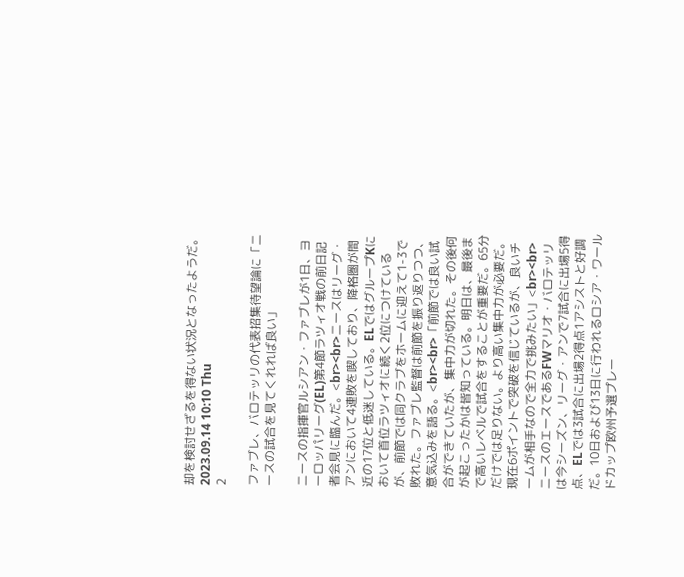却を検討せざるを得ない状況となったようだ。 2023.09.14 10:10 Thu
2

ファブレ、バロテッリの代表招集待望論に「ニースの試合を見てくれれば良い」

ニースの指揮官ルシアン・ファブレが1日、ヨーロッパリーグ(EL)第4節ラツィオ戦の前日記者会見に臨んだ。<br><br>ニースはリーグ・アンにおいて4連敗を喫しており、降格圏が間近の17位と低迷している。ELではグループKにおいて首位ラツィオに続く2位につけているが、前節では同クラブをホームに迎えて1-3で敗れた。ファブレ監督は前節を振り返りつつ、意気込みを語る。<br><br>「前節では良い試合ができていたが、集中力が切れた。その後何が起こったかは皆知っている。明日は、最後まで高いレベルで試合をすることが重要だ。65分だけでは足りない。より高い集中力が必要だ。現在6ポイントで突破を信じているが、良いチームが相手なので全力で挑みたい」<br><br>ニースのエースであるFWマリオ・バロテッリは今シーズン、リーグ・アンで7試合に出場5得点、ELでは3試合に出場2得点1アシストと好調だ。10日および13日に行われるロシア・ワールドカップ欧州予選プレー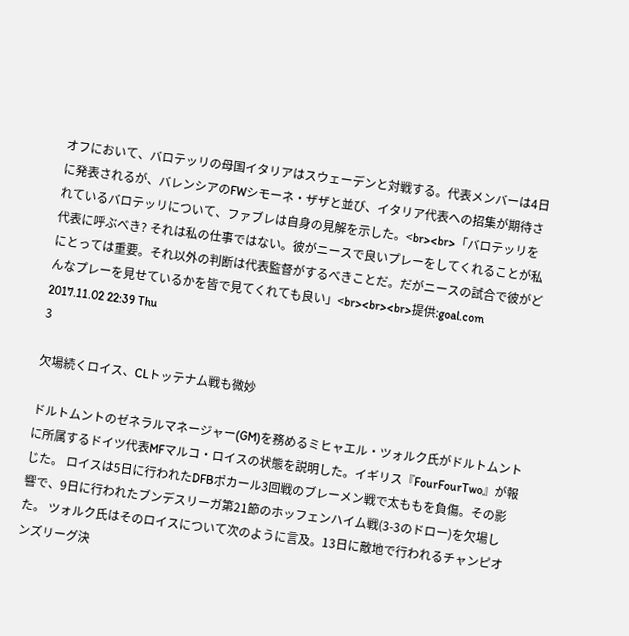オフにおいて、バロテッリの母国イタリアはスウェーデンと対戦する。代表メンバーは4日に発表されるが、バレンシアのFWシモーネ・ザザと並び、イタリア代表への招集が期待されているバロテッリについて、ファブレは自身の見解を示した。<br><br>「バロテッリを代表に呼ぶべき? それは私の仕事ではない。彼がニースで良いプレーをしてくれることが私にとっては重要。それ以外の判断は代表監督がするべきことだ。だがニースの試合で彼がどんなプレーを見せているかを皆で見てくれても良い」<br><br><br>提供:goal.com 2017.11.02 22:39 Thu
3

欠場続くロイス、CLトッテナム戦も微妙

ドルトムントのゼネラルマネージャー(GM)を務めるミヒャエル・ツォルク氏がドルトムントに所属するドイツ代表MFマルコ・ロイスの状態を説明した。イギリス『FourFourTwo』が報じた。 ロイスは5日に行われたDFBポカール3回戦のブレーメン戦で太ももを負傷。その影響で、9日に行われたブンデスリーガ第21節のホッフェンハイム戦(3-3のドロー)を欠場した。 ツォルク氏はそのロイスについて次のように言及。13日に敵地で行われるチャンピオンズリーグ決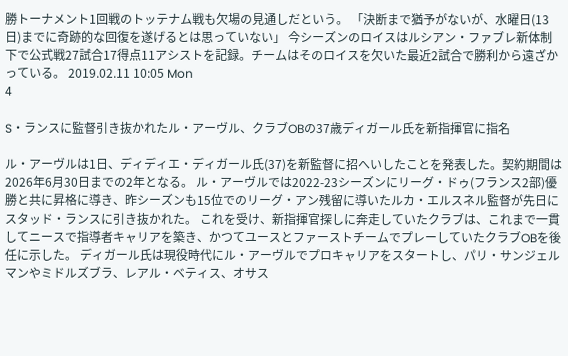勝トーナメント1回戦のトッテナム戦も欠場の見通しだという。 「決断まで猶予がないが、水曜日(13日)までに奇跡的な回復を遂げるとは思っていない」 今シーズンのロイスはルシアン・ファブレ新体制下で公式戦27試合17得点11アシストを記録。チームはそのロイスを欠いた最近2試合で勝利から遠ざかっている。 2019.02.11 10:05 Mon
4

S・ランスに監督引き抜かれたル・アーヴル、クラブOBの37歳ディガール氏を新指揮官に指名

ル・アーヴルは1日、ディディエ・ディガール氏(37)を新監督に招へいしたことを発表した。契約期間は2026年6月30日までの2年となる。 ル・アーヴルでは2022-23シーズンにリーグ・ドゥ(フランス2部)優勝と共に昇格に導き、昨シーズンも15位でのリーグ・アン残留に導いたルカ・エルスネル監督が先日にスタッド・ランスに引き抜かれた。 これを受け、新指揮官探しに奔走していたクラブは、これまで一貫してニースで指導者キャリアを築き、かつてユースとファーストチームでプレーしていたクラブOBを後任に示した。 ディガール氏は現役時代にル・アーヴルでプロキャリアをスタートし、パリ・サンジェルマンやミドルズブラ、レアル・ベティス、オサス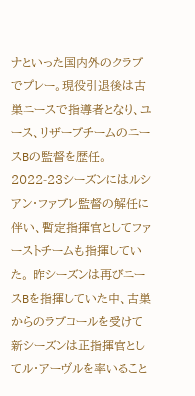ナといった国内外のクラブでプレー。現役引退後は古巣ニースで指導者となり、ユース、リザーブチームのニースBの監督を歴任。2022-23シーズンにはルシアン・ファブレ監督の解任に伴い、暫定指揮官としてファーストチームも指揮していた。 昨シーズンは再びニースBを指揮していた中、古巣からのラブコールを受けて新シーズンは正指揮官としてル・アーヴルを率いること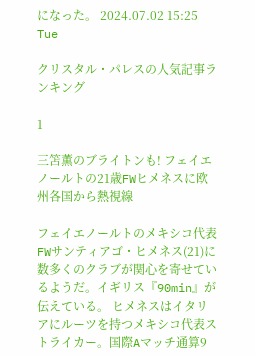になった。 2024.07.02 15:25 Tue

クリスタル・パレスの人気記事ランキング

1

三笘薫のブライトンも! フェイエノールトの21歳FWヒメネスに欧州各国から熱視線

フェイエノールトのメキシコ代表FWサンティアゴ・ヒメネス(21)に数多くのクラブが関心を寄せているようだ。イギリス『90min』が伝えている。 ヒメネスはイタリアにルーツを持つメキシコ代表ストライカー。国際Aマッチ通算9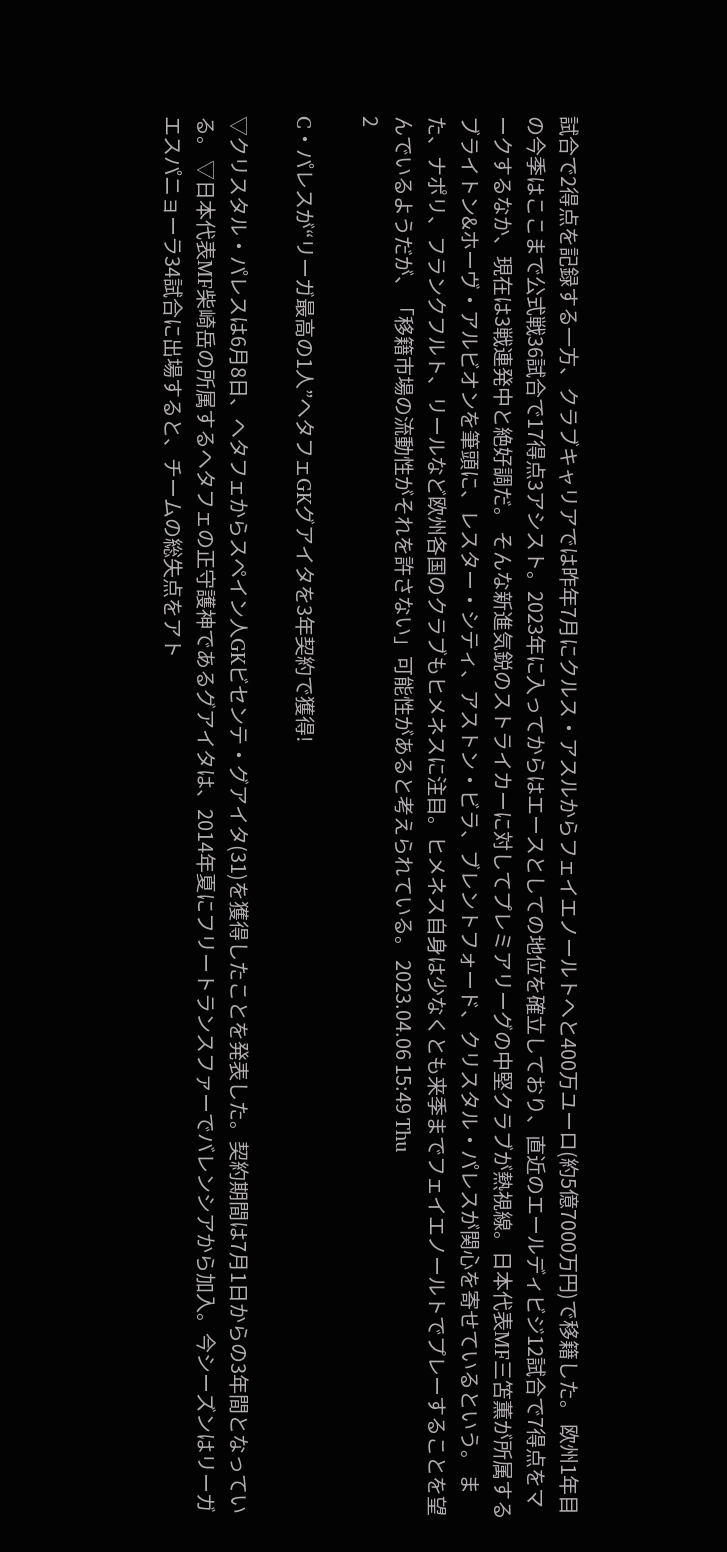試合で2得点を記録する一方、クラブキャリアでは昨年7月にクルス・アスルからフェイエノールトへと400万ユーロ(約5億7000万円)で移籍した。 欧州1年目の今季はここまで公式戦36試合で17得点3アシスト。2023年に入ってからはエースとしての地位を確立しており、直近のエールディビジ12試合で7得点をマークするなか、現在は3戦連発中と絶好調だ。 そんな新進気鋭のストライカーに対してプレミアリーグの中堅クラブが熱視線。日本代表MF三笘薫が所属するブライトン&ホーヴ・アルビオンを筆頭に、レスター・シティ、アストン・ビラ、ブレントフォード、クリスタル・パレスが関心を寄せているという。 また、ナポリ、フランクフルト、リールなど欧州各国のクラブもヒメネスに注目。ヒメネス自身は少なくとも来季までフェイエノールトでプレーすることを望んでいるようだが、「移籍市場の流動性がそれを許さない」可能性があると考えられている。 2023.04.06 15:49 Thu
2

C・パレスが“リーガ最高の1人”ヘタフェGKグアイタを3年契約で獲得!

▽クリスタル・パレスは6月8日、ヘタフェからスペイン人GKビセンテ・グアイタ(31)を獲得したことを発表した。契約期間は7月1日からの3年間となっている。 ▽日本代表MF柴崎岳の所属するヘタフェの正守護神であるグアイタは、2014年夏にフリートランスファーでバレンシアから加入。今シーズンはリーガエスパニョーラ34試合に出場すると、チームの総失点をアト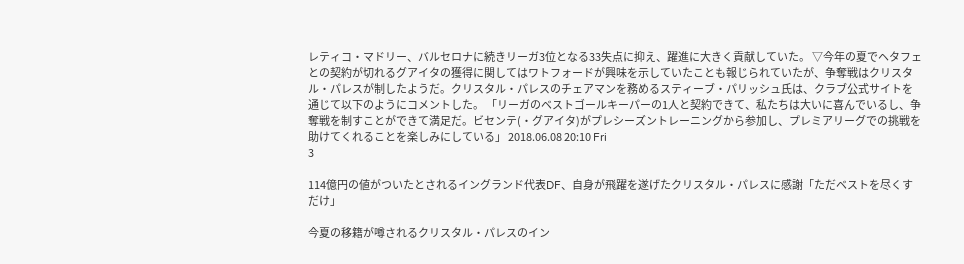レティコ・マドリー、バルセロナに続きリーガ3位となる33失点に抑え、躍進に大きく貢献していた。 ▽今年の夏でヘタフェとの契約が切れるグアイタの獲得に関してはワトフォードが興味を示していたことも報じられていたが、争奪戦はクリスタル・パレスが制したようだ。クリスタル・パレスのチェアマンを務めるスティーブ・パリッシュ氏は、クラブ公式サイトを通じて以下のようにコメントした。 「リーガのベストゴールキーパーの1人と契約できて、私たちは大いに喜んでいるし、争奪戦を制すことができて満足だ。ビセンテ(・グアイタ)がプレシーズントレーニングから参加し、プレミアリーグでの挑戦を助けてくれることを楽しみにしている」 2018.06.08 20:10 Fri
3

114億円の値がついたとされるイングランド代表DF、自身が飛躍を遂げたクリスタル・パレスに感謝「ただベストを尽くすだけ」

今夏の移籍が噂されるクリスタル・パレスのイン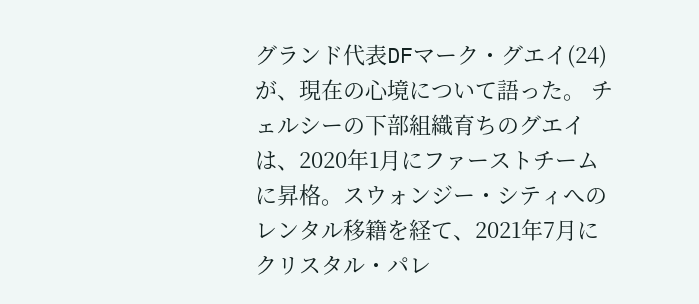グランド代表DFマーク・グエイ(24)が、現在の心境について語った。 チェルシーの下部組織育ちのグエイは、2020年1月にファーストチームに昇格。スウォンジー・シティへのレンタル移籍を経て、2021年7月にクリスタル・パレ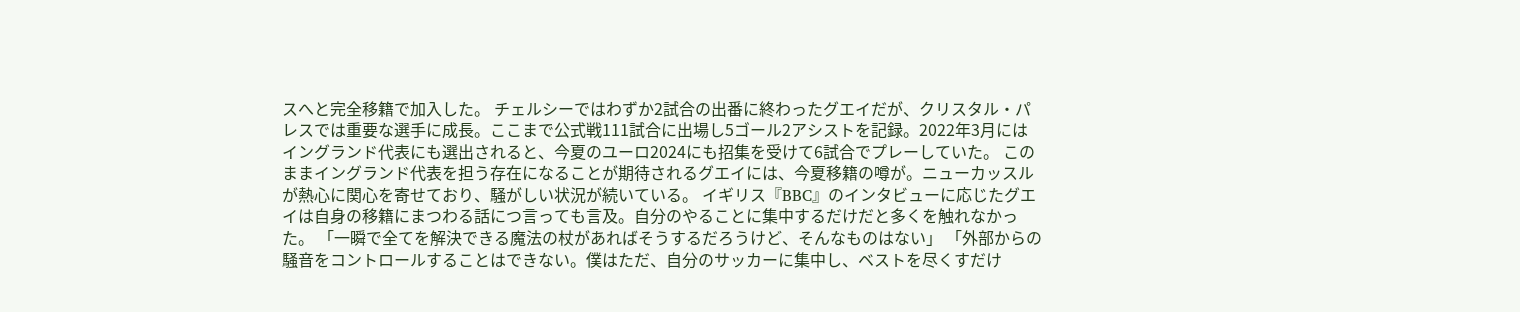スへと完全移籍で加入した。 チェルシーではわずか2試合の出番に終わったグエイだが、クリスタル・パレスでは重要な選手に成長。ここまで公式戦111試合に出場し5ゴール2アシストを記録。2022年3月にはイングランド代表にも選出されると、今夏のユーロ2024にも招集を受けて6試合でプレーしていた。 このままイングランド代表を担う存在になることが期待されるグエイには、今夏移籍の噂が。ニューカッスルが熱心に関心を寄せており、騒がしい状況が続いている。 イギリス『BBC』のインタビューに応じたグエイは自身の移籍にまつわる話につ言っても言及。自分のやることに集中するだけだと多くを触れなかった。 「一瞬で全てを解決できる魔法の杖があればそうするだろうけど、そんなものはない」 「外部からの騒音をコントロールすることはできない。僕はただ、自分のサッカーに集中し、ベストを尽くすだけ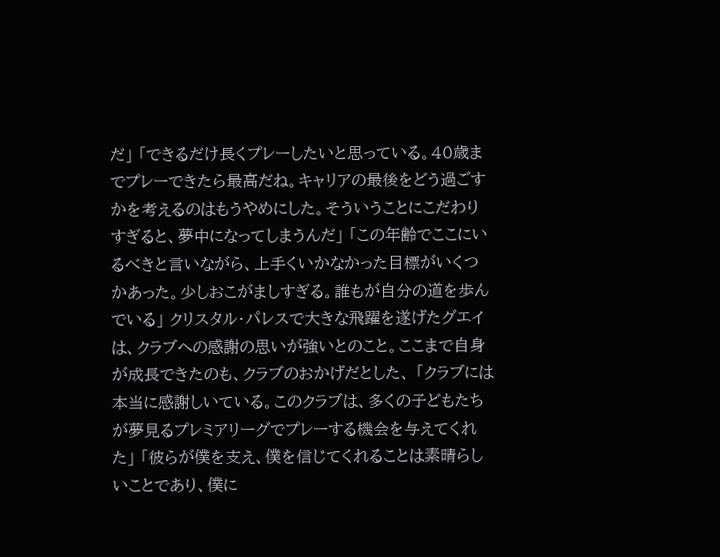だ」 「できるだけ長くプレーしたいと思っている。40歳までプレーできたら最高だね。キャリアの最後をどう過ごすかを考えるのはもうやめにした。そういうことにこだわりすぎると、夢中になってしまうんだ」 「この年齢でここにいるべきと言いながら、上手くいかなかった目標がいくつかあった。少しおこがましすぎる。誰もが自分の道を歩んでいる」 クリスタル・パレスで大きな飛躍を遂げたグエイは、クラブへの感謝の思いが強いとのこと。ここまで自身が成長できたのも、クラブのおかげだとした、 「クラブには本当に感謝しいている。このクラブは、多くの子どもたちが夢見るプレミアリーグでプレーする機会を与えてくれた」 「彼らが僕を支え、僕を信じてくれることは素晴らしいことであり、僕に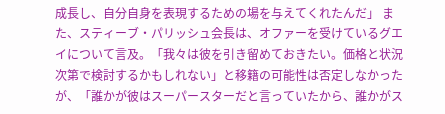成長し、自分自身を表現するための場を与えてくれたんだ」 また、スティーブ・パリッシュ会長は、オファーを受けているグエイについて言及。「我々は彼を引き留めておきたい。価格と状況次第で検討するかもしれない」と移籍の可能性は否定しなかったが、「誰かが彼はスーパースターだと言っていたから、誰かがス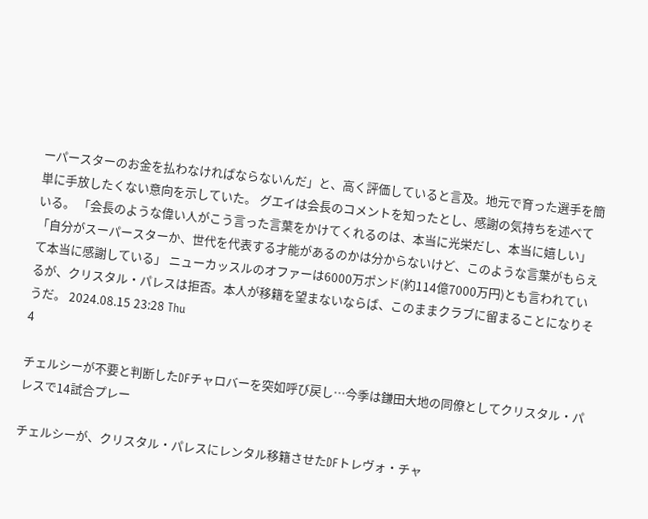ーパースターのお金を払わなければならないんだ」と、高く評価していると言及。地元で育った選手を簡単に手放したくない意向を示していた。 グエイは会長のコメントを知ったとし、感謝の気持ちを述べている。 「会長のような偉い人がこう言った言葉をかけてくれるのは、本当に光栄だし、本当に嬉しい」 「自分がスーパースターか、世代を代表する才能があるのかは分からないけど、このような言葉がもらえて本当に感謝している」 ニューカッスルのオファーは6000万ポンド(約114億7000万円)とも言われているが、クリスタル・パレスは拒否。本人が移籍を望まないならば、このままクラブに留まることになりそうだ。 2024.08.15 23:28 Thu
4

チェルシーが不要と判断したDFチャロバーを突如呼び戻し…今季は鎌田大地の同僚としてクリスタル・パレスで14試合プレー

チェルシーが、クリスタル・パレスにレンタル移籍させたDFトレヴォ・チャ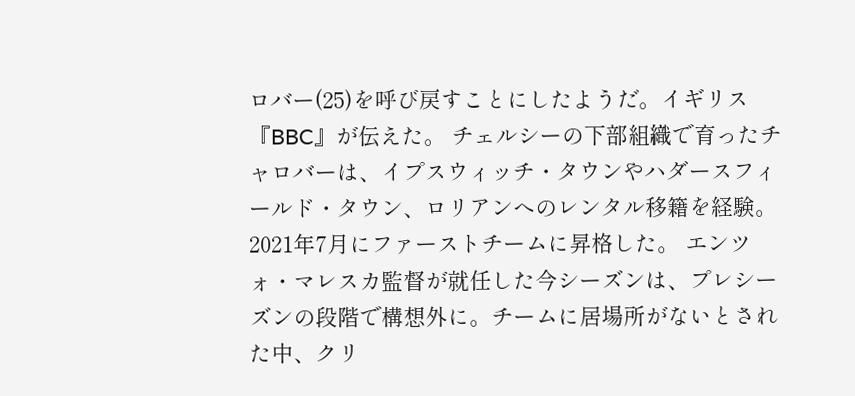ロバー(25)を呼び戻すことにしたようだ。イギリス『BBC』が伝えた。 チェルシーの下部組織で育ったチャロバーは、イプスウィッチ・タウンやハダースフィールド・タウン、ロリアンへのレンタル移籍を経験。2021年7月にファーストチームに昇格した。 エンツォ・マレスカ監督が就任した今シーズンは、プレシーズンの段階で構想外に。チームに居場所がないとされた中、クリ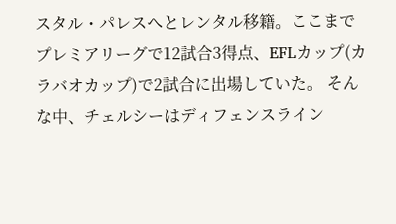スタル・パレスへとレンタル移籍。ここまでプレミアリーグで12試合3得点、EFLカップ(カラバオカップ)で2試合に出場していた。 そんな中、チェルシーはディフェンスライン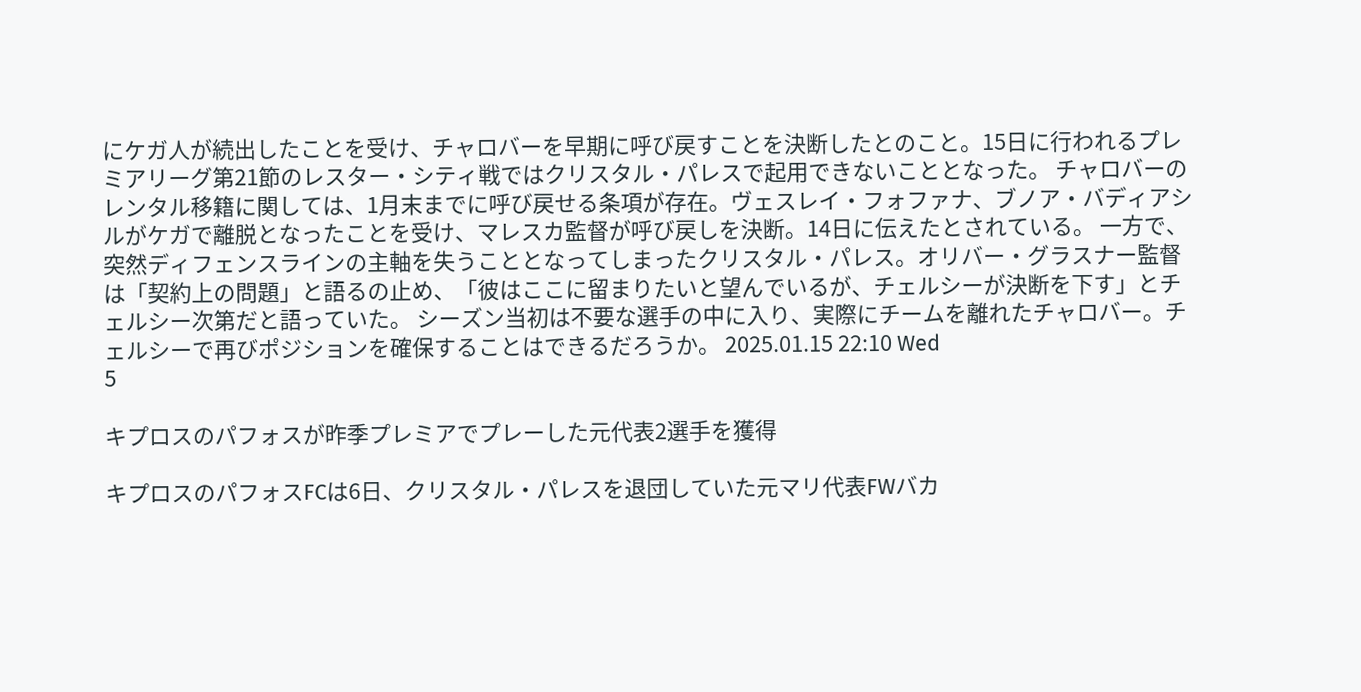にケガ人が続出したことを受け、チャロバーを早期に呼び戻すことを決断したとのこと。15日に行われるプレミアリーグ第21節のレスター・シティ戦ではクリスタル・パレスで起用できないこととなった。 チャロバーのレンタル移籍に関しては、1月末までに呼び戻せる条項が存在。ヴェスレイ・フォファナ、ブノア・バディアシルがケガで離脱となったことを受け、マレスカ監督が呼び戻しを決断。14日に伝えたとされている。 一方で、突然ディフェンスラインの主軸を失うこととなってしまったクリスタル・パレス。オリバー・グラスナー監督は「契約上の問題」と語るの止め、「彼はここに留まりたいと望んでいるが、チェルシーが決断を下す」とチェルシー次第だと語っていた。 シーズン当初は不要な選手の中に入り、実際にチームを離れたチャロバー。チェルシーで再びポジションを確保することはできるだろうか。 2025.01.15 22:10 Wed
5

キプロスのパフォスが昨季プレミアでプレーした元代表2選手を獲得

キプロスのパフォスFCは6日、クリスタル・パレスを退団していた元マリ代表FWバカ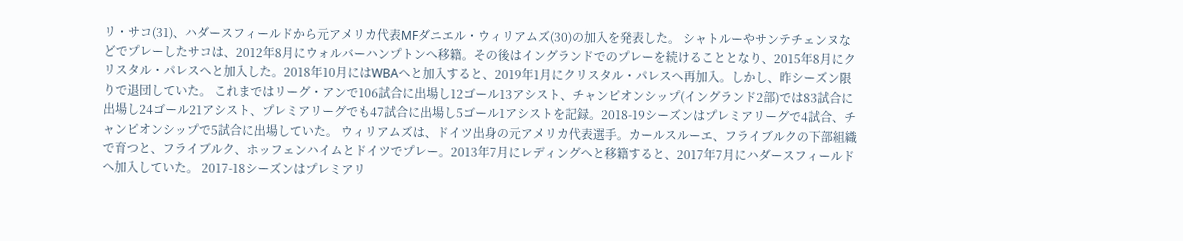リ・サコ(31)、ハダースフィールドから元アメリカ代表MFダニエル・ウィリアムズ(30)の加入を発表した。 シャトルーやサンテチェンヌなどでプレーしたサコは、2012年8月にウォルバーハンプトンへ移籍。その後はイングランドでのプレーを続けることとなり、2015年8月にクリスタル・パレスへと加入した。2018年10月にはWBAへと加入すると、2019年1月にクリスタル・パレスへ再加入。しかし、昨シーズン限りで退団していた。 これまではリーグ・アンで106試合に出場し12ゴール13アシスト、チャンピオンシップ(イングランド2部)では83試合に出場し24ゴール21アシスト、プレミアリーグでも47試合に出場し5ゴール1アシストを記録。2018-19シーズンはプレミアリーグで4試合、チャンピオンシップで5試合に出場していた。 ウィリアムズは、ドイツ出身の元アメリカ代表選手。カールスルーエ、フライブルクの下部組織で育つと、フライブルク、ホッフェンハイムとドイツでプレー。2013年7月にレディングへと移籍すると、2017年7月にハダースフィールドへ加入していた。 2017-18シーズンはプレミアリ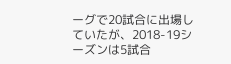ーグで20試合に出場していたが、2018-19シーズンは5試合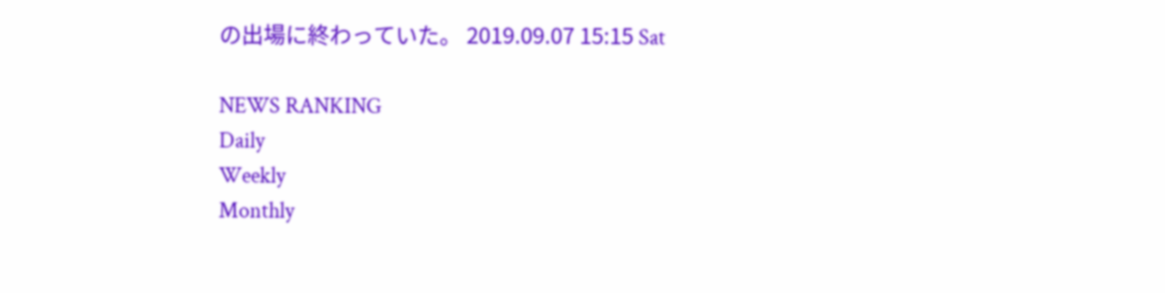の出場に終わっていた。 2019.09.07 15:15 Sat

NEWS RANKING
Daily
Weekly
Monthly